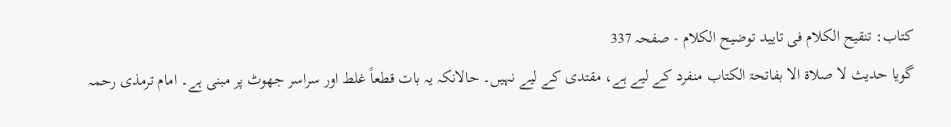کتاب: تنقیح الکلام فی تایید توضیح الکلام - صفحہ 337
گویا حدیث لا صلاۃ الا بفاتحۃ الکتاب منفرد کے لیے ہے، مقتدی کے لیے نہیں۔ حالانکہ یہ بات قطعاً غلط اور سراسر جھوٹ پر مبنی ہے۔ امام ترمذی رحمہ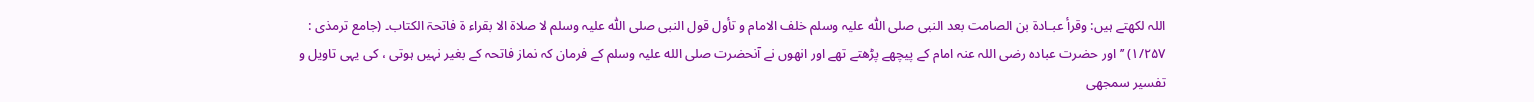اللہ لکھتے ہیں: وقرأ عبـادۃ بن الصامت بعد النبی صلی اللّٰه علیہ وسلم خلف الامام و تأول قول النبی صلی اللّٰه علیہ وسلم لا صلاۃ الا بقراء ۃ فاتحۃ الکتاب۔ (جامع ترمذی : ۱/۲۵۷) ’’اور حضرت عبادہ رضی اللہ عنہ امام کے پیچھے پڑھتے تھے اور انھوں نے آنحضرت صلی الله علیہ وسلم کے فرمان کہ نماز فاتحہ کے بغیر نہیں ہوتی ، کی یہی تاویل و تفسیر سمجھی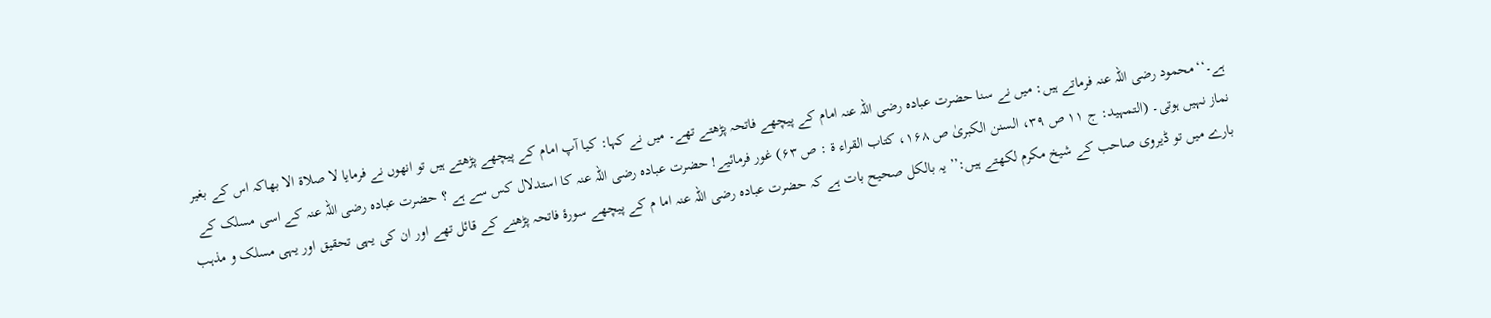ہے۔‘‘محمود رضی اللہ عنہ فرماتے ہیں: میں نے سنا حضرت عبادہ رضی اللہ عنہ امام کے پیچھے فاتحہ پڑھتے تھے۔ میں نے کہا: کیا آپ امام کے پیچھے پڑھتے ہیں تو انھوں نے فرمایا لا صلاۃ الا بھاکہ اس کے بغیر نماز نہیں ہوتی۔ (التمہید: ج ۱۱ ص ۳۹، السنن الکبریٰ ص ۱۶۸، کتاب القراء ۃ : ص ۶۳) غور فرمائیے! حضرت عبادہ رضی اللہ عنہ کا استدلال کس سے ہے ؟ حضرت عبادہ رضی اللہ عنہ کے اسی مسلک کے بارے میں تو ڈیروی صاحب کے شیخ مکرم لکھتے ہیں:’’ یہ بالکل صحیح بات ہے کہ حضرت عبادہ رضی اللہ عنہ اما م کے پیچھے سورۂ فاتحہ پڑھنے کے قائل تھے اور ان کی یہی تحقیق اور یہی مسلک و مذہب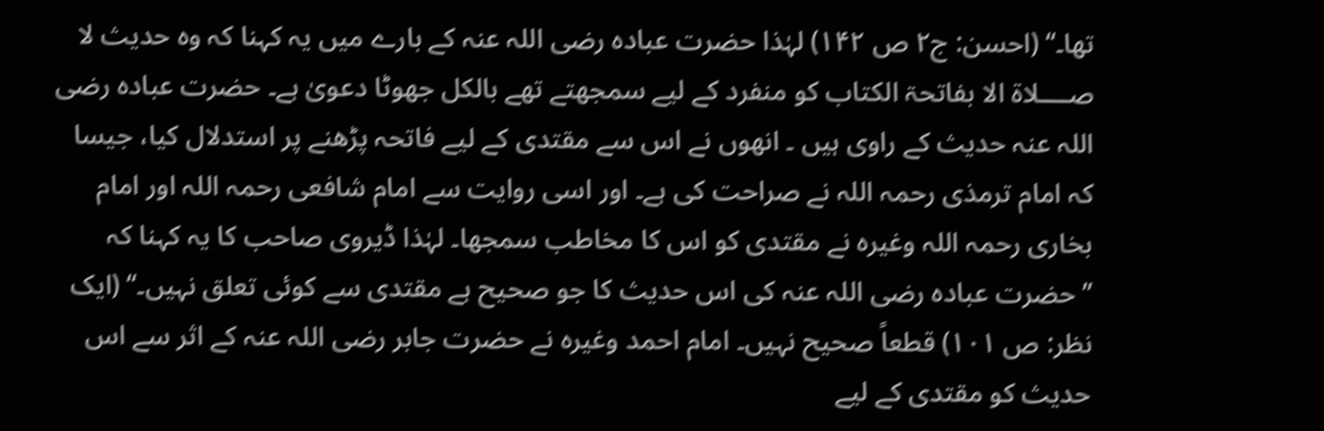تھا۔‘‘ (احسن: ج۲ ص ۱۴۲) لہٰذا حضرت عبادہ رضی اللہ عنہ کے بارے میں یہ کہنا کہ وہ حدیث لا صــــلاۃ الا بفاتحۃ الکتاب کو منفرد کے لیے سمجھتے تھے بالکل جھوٹا دعویٰ ہے۔ حضرت عبادہ رضی اللہ عنہ حدیث کے راوی ہیں ۔ انھوں نے اس سے مقتدی کے لیے فاتحہ پڑھنے پر استدلال کیا، جیسا کہ امام ترمذی رحمہ اللہ نے صراحت کی ہے۔ اور اسی روایت سے امام شافعی رحمہ اللہ اور امام بخاری رحمہ اللہ وغیرہ نے مقتدی کو اس کا مخاطب سمجھا۔ لہٰذا ڈیروی صاحب کا یہ کہنا کہ ’’حضرت عبادہ رضی اللہ عنہ کی اس حدیث کا جو صحیح ہے مقتدی سے کوئی تعلق نہیں۔‘‘ (ایک نظر: ص ۱۰۱) قطعاً صحیح نہیں۔ امام احمد وغیرہ نے حضرت جابر رضی اللہ عنہ کے اثر سے اس حدیث کو مقتدی کے لیے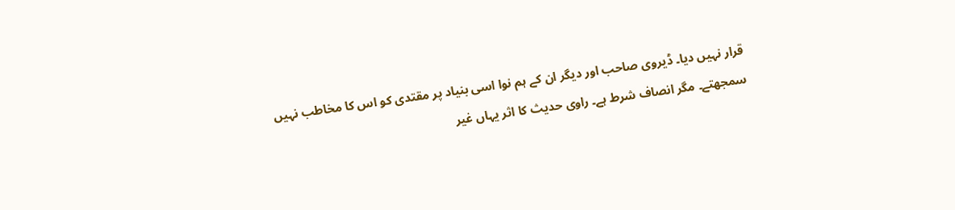قرار نہیں دیا۔ ڈیروی صاحب اور دیگر ان کے ہم نوا اسی بنیاد پر مقتدی کو اس کا مخاطب نہیں سمجھتے۔ مگر انصاف شرط ہے۔ راوی حدیث کا اثر یہاں غیر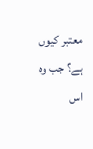معتبر کیوں ہے؟ جب وہ اس